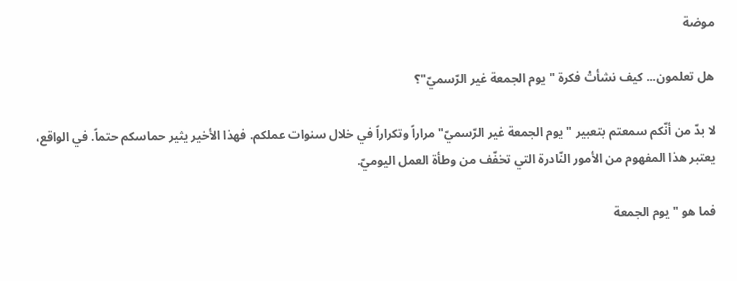موضة

هل تعلمون... كيف نشأتْ فكرة "يوم الجمعة غير الرّسميّ"؟

لا بدّ من أنّكم سمعتم بتعبير "يوم الجمعة غير الرّسميّ" مراراً وتكراراً في خلال سنوات عملكم. فهذا الأخير يثير حماسكم حتماً. في الواقع، يعتبر هذا المفهوم من الأمور النّادرة التي تخفّف من وطأة العمل اليوميّ.

فما هو "يوم الجمعة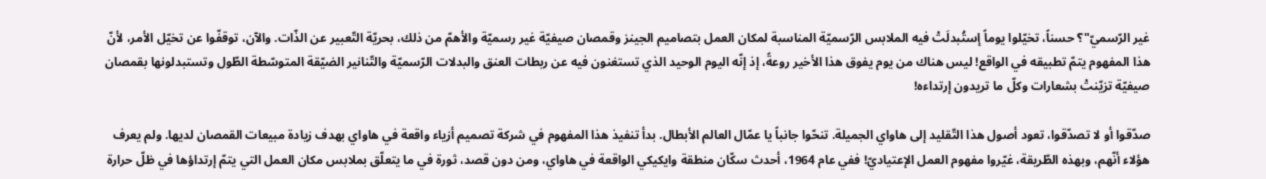غير الرّسميّ"؟ حسناً، تخيّلوا يوماً إستُبدلَتْ فيه الملابس الرّسميّة المناسبة لمكان العمل بتصاميم الجينز وقمصان صيفيّة غير رسميّة والأهمّ من ذلك، بحريّة التّعبير عن الذّات. والآن، توقفّوا عن تخيّل الأمر، لأنّ هذا المفهوم يتمّ تطبيقه في الواقع! ليس هناك من يوم يفوق هذا الأخير روعةً، إذ إنّه اليوم الوحيد الذي تستغنون فيه عن ربطات العنق والبدلات الرّسميّة والتّنانير الضيّقة المتوسّطة الطّول وتستبدلونها بقمصان صيفيّة تزيّنتْ بشعارات وكلّ ما تريدون إرتداءه!

صدّقوا أو لا تصدّقوا، تعود أصول هذا التّقليد إلى هاواي الجميلة. تنحّوا جانباً يا عمّال العالم الأبطال. بدأ تنفيذ هذا المفهوم في شركة تصميم أزياء واقعة في هاواي بهدف زيادة مبيعات القمصان لديها. ولم يعرف هؤلاء أنّهم، وبهذه الطّريقة، غيّروا مفهوم العمل الإعتياديّ! ففي عام 1964، أحدث سكّان منطقة وايكيكي الواقعة في هاواي، ومن دون قصد، ثورة في ما يتعلّق بملابس مكان العمل التي يتمّ إرتداؤها في ظلّ حرارة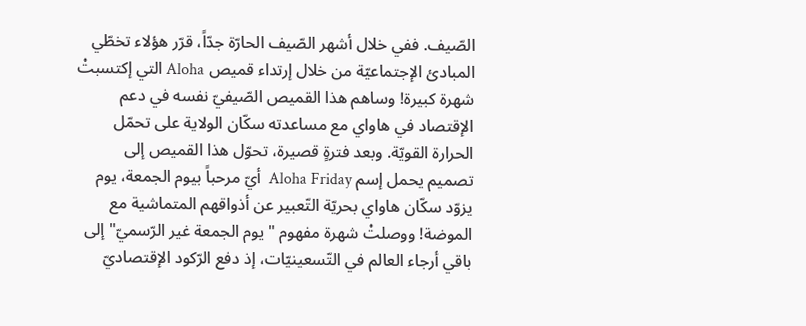الصّيف. ففي خلال أشهر الصّيف الحارّة جدّاً، قرّر هؤلاء تخطّي المبادئ الإجتماعيّة من خلال إرتداء قميص Aloha التي إكتسبتْ شهرة كبيرة! وساهم هذا القميص الصّيفيّ نفسه في دعم الإقتصاد في هاواي مع مساعدته سكّان الولاية على تحمّل الحرارة القويّة. وبعد فترةٍ قصيرة، تحوّل هذا القميص إلى تصميم يحمل إسم Aloha Friday  أيّ مرحباً بيوم الجمعة، يوم يزوّد سكّان هاواي بحريّة التّعبير عن أذواقهم المتماشية مع الموضة! ووصلتْ شهرة مفهوم "يوم الجمعة غير الرّسميّ" إلى باقي أرجاء العالم في التّسعينيّات، إذ دفع الرّكود الإقتصاديّ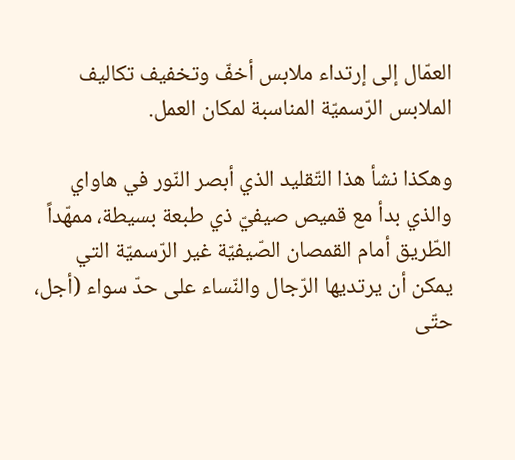العمّال إلى إرتداء ملابس أخفّ وتخفيف تكاليف الملابس الرّسميّة المناسبة لمكان العمل.

وهكذا نشأ هذا التّقليد الذي أبصر النّور في هاواي والذي بدأ مع قميص صيفيّ ذي طبعة بسيطة، ممهّداً الطّريق أمام القمصان الصّيفيّة غير الرّسميّة التي يمكن أن يرتديها الرّجال والنّساء على حدّ سواء (أجل، حتّى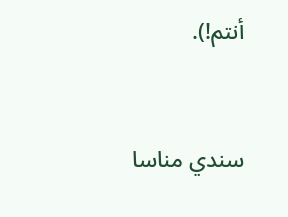أنتم!).



سندي مناسا